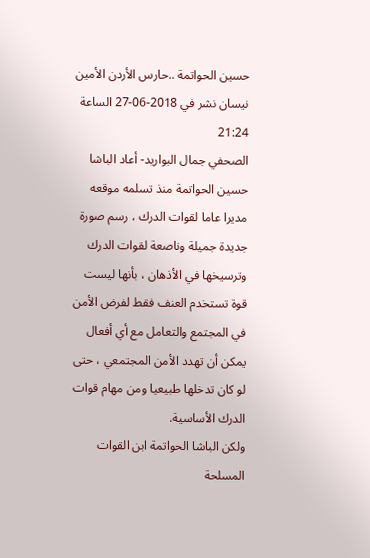حسين الحواتمة ..حارس الأردن الأمين
نيسان نشر في 2018-06-27 الساعة 21:24
الصحفي جمال البواريد- أعاد الباشا حسين الحواتمة منذ تسلمه موقعه مديرا عاما لقوات الدرك ، رسم صورة جديدة جميلة وناصعة لقوات الدرك وترسيخها في الأذهان ، بأنها ليست قوة تستخدم العنف فقط لفرض الأمن في المجتمع والتعامل مع أي أفعال يمكن أن تهدد الأمن المجتمعي ، حتى لو كان تدخلها طبيعيا ومن مهام قوات الدرك الأساسية.
ولكن الباشا الحواتمة ابن القوات المسلحة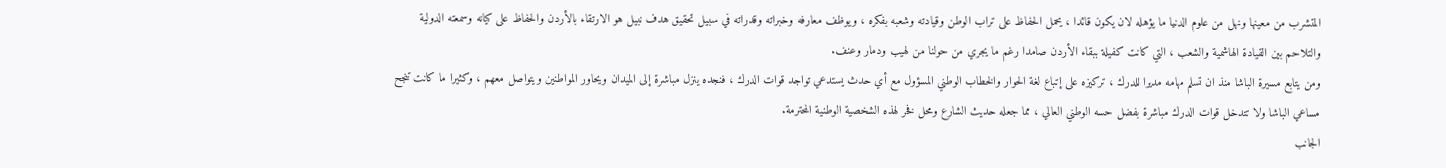المتشرب من معينها ونهل من علوم الدنيا ما يؤهله لان يكون قائدا ، يحمل الحفاظ على تراب الوطن وقيادته وشعبه بفكره ، ويوظف معارفه وخبراته وقدراته في سبيل تحقيق هدف نبيل هو الارتقاء بالأردن والحفاظ على كيانه وسمعته الدولية والتلاحم بين القيادة الهاشمية والشعب ، التي كانت كفيلة ببقاء الأردن صامدا رغم ما يجري من حولنا من لهيب ودمار وعنف.
ومن يتابع مسيرة الباشا منذ ان تسلم مهامه مديرا للدرك ، تركيزه على إتباع لغة الحوار والخطاب الوطني المسؤول مع أي حدث يستدعي تواجد قوات الدرك ، فنجده ينزل مباشرة إلى الميدان ويحاور المواطنين ويتواصل معهم ، وكثيرا ما كانت تنجح مساعي الباشا ولا تتدخل قوات الدرك مباشرة بفضل حسه الوطني العالي ، مما جعله حديث الشارع ومحل فخر لهذه الشخصية الوطنية المحترمة.
الجانب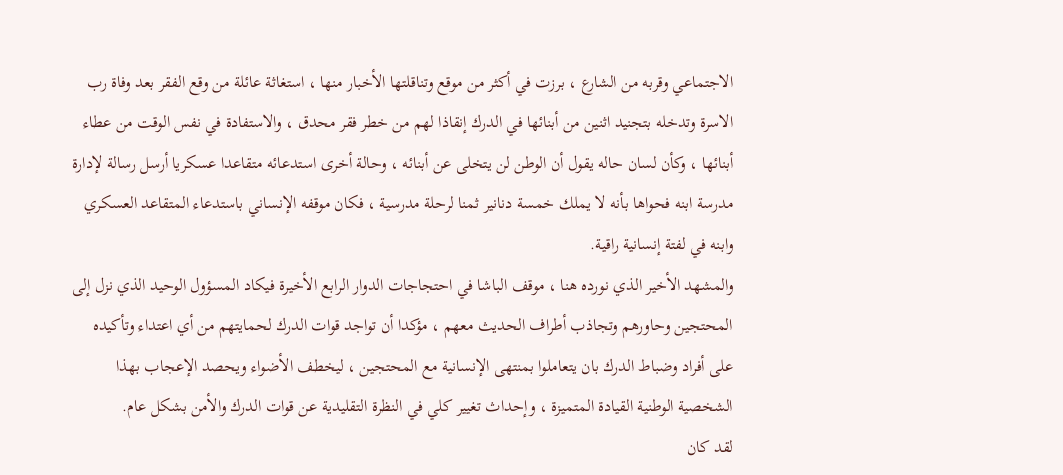الاجتماعي وقربه من الشارع ، برزت في أكثر من موقع وتناقلتها الأخبار منها ، استغاثة عائلة من وقع الفقر بعد وفاة رب الاسرة وتدخله بتجنيد اثنين من أبنائها في الدرك إنقاذا لهم من خطر فقر محدق ، والاستفادة في نفس الوقت من عطاء أبنائها ، وكأن لسان حاله يقول أن الوطن لن يتخلى عن أبنائه ، وحالة أخرى استدعائه متقاعدا عسكريا أرسل رسالة لإدارة مدرسة ابنه فحواها بأنه لا يملك خمسة دنانير ثمنا لرحلة مدرسية ، فكان موقفه الإنساني باستدعاء المتقاعد العسكري وابنه في لفتة إنسانية راقية.
والمشهد الأخير الذي نورده هنا ، موقف الباشا في احتجاجات الدوار الرابع الأخيرة فيكاد المسؤول الوحيد الذي نزل إلى المحتجين وحاورهم وتجاذب أطراف الحديث معهم ، مؤكدا أن تواجد قوات الدرك لحمايتهم من أي اعتداء وتأكيده على أفراد وضباط الدرك بان يتعاملوا بمنتهى الإنسانية مع المحتجين ، ليخطف الأضواء ويحصد الإعجاب بهذا الشخصية الوطنية القيادة المتميزة ، وإحداث تغيير كلي في النظرة التقليدية عن قوات الدرك والأمن بشكل عام.
لقد كان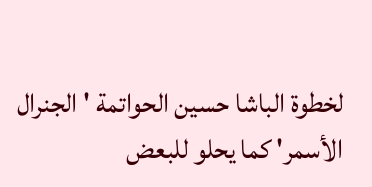لخطوة الباشا حسين الحواتمة 'الجنرال الأسمر' كما يحلو للبعض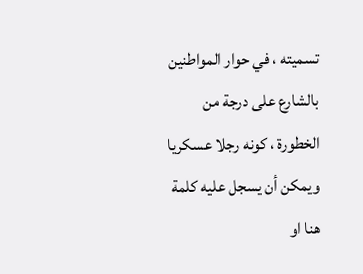تسميته ، في حوار المواطنين بالشارع على درجة من الخطورة ، كونه رجلا عسكريا ويمكن أن يسجل عليه كلمة هنا او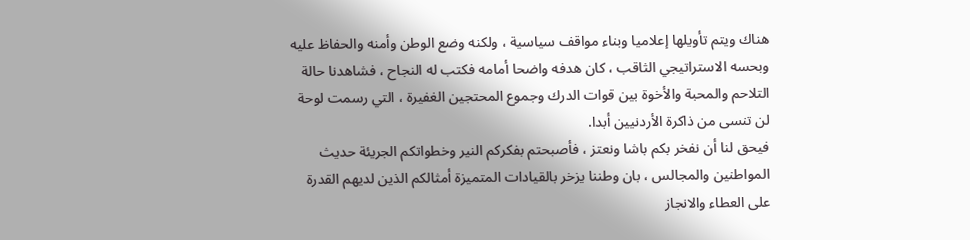هناك ويتم تأويلها إعلاميا وبناء مواقف سياسية ، ولكنه وضع الوطن وأمنه والحفاظ عليه وبحسه الاستراتيجي الثاقب ، كان هدفه واضحا أمامه فكتب له النجاح ، فشاهدنا حالة التلاحم والمحبة والأخوة بين قوات الدرك وجموع المحتجين الغفيرة ، التي رسمت لوحة لن تنسى من ذاكرة الأردنيين أبدا.
فيحق لنا أن نفخر بكم باشا ونعتز ، فأصبحتم بفكركم النير وخطواتكم الجريئة حديث المواطنين والمجالس ، بان وطننا يزخر بالقيادات المتميزة أمثالكم الذين لديهم القدرة على العطاء والانجاز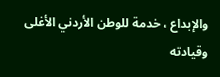والإبداع ، خدمة للوطن الأردني الأغلى وقيادته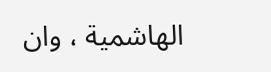الهاشمية ، وان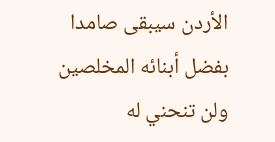الأردن سيبقى صامدا بفضل أبنائه المخلصين ولن تنحني له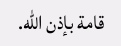قامة بإذن الله.